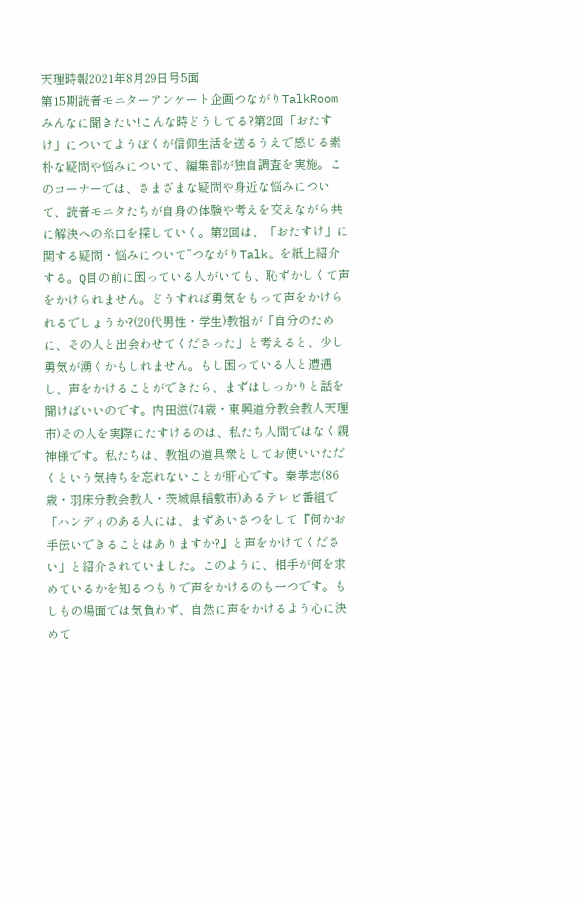天理時報2021年8月29日号5面
第15期読者モニターアンケート企画つながりTalkRoomみんなに聞きたい!こんな時どうしてる?第2回「おたすけ」についてようぼくが信仰生活を送るうえで感じる素朴な疑問や悩みについて、編集部が独自調査を実施。このコーナーでは、さまざまな疑問や身近な悩みについて、読者モニタたちが自身の体験や考えを交えながら共に解決への糸口を探していく。第2回は、「おたすけ」に関する疑問・悩みについて”つながりTalk〟を紙上紹介する。Q目の前に困っている人がいても、恥ずかしくて声をかけられません。どうすれば勇気をもって声をかけられるでしょうか?(20代男性・学生)教祖が「自分のために、その人と出会わせてくださった」と考えると、少し勇気が湧くかもしれません。もし困っている人と遭遇し、声をかけることができたら、まずはしっかりと話を聞けばいいのです。内田滋(74歳・東興道分教会教人天理市)その人を実際にたすけるのは、私たち人間ではなく親神様です。私たちは、教祖の道具衆としてお使いいただくという気持ちを忘れないことが肝心です。秦孝志(86歳・羽床分教会教人・茨城県稲敷市)あるテレビ番組で「ハンディのある人には、まずあいさつをして『何かお手伝いできることはありますか?』と声をかけてください」と紹介されていました。このように、相手が何を求めているかを知るつもりで声をかけるのも一つです。もしもの場面では気負わず、自然に声をかけるよう心に決めて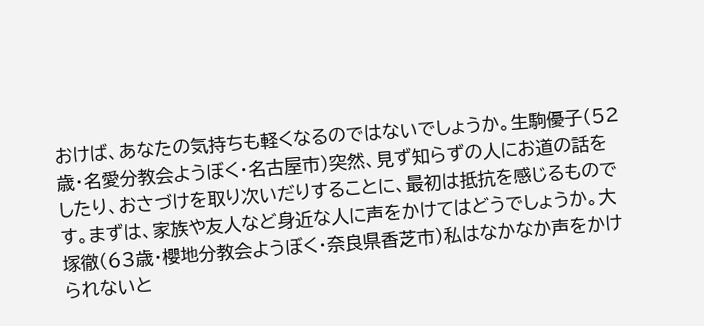おけば、あなたの気持ちも軽くなるのではないでしょうか。生駒優子(52歳・名愛分教会ようぼく・名古屋市)突然、見ず知らずの人にお道の話をしたり、おさづけを取り次いだりすることに、最初は抵抗を感じるものです。まずは、家族や友人など身近な人に声をかけてはどうでしょうか。大塚徹(63歳・櫻地分教会ようぼく・奈良県香芝市)私はなかなか声をかけられないと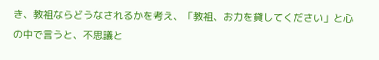き、教祖ならどうなされるかを考え、「教祖、お力を貸してください」と心の中で言うと、不思議と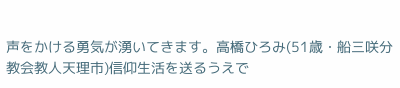声をかける勇気が湧いてきます。高橋ひろみ(51歳・船三咲分教会教人天理市)信仰生活を送るうえで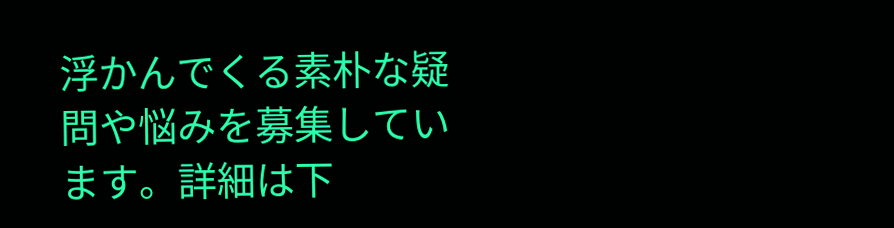浮かんでくる素朴な疑問や悩みを募集しています。詳細は下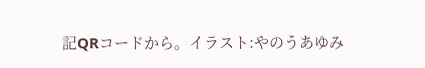記QRコードから。イラスト:やのうあゆみ